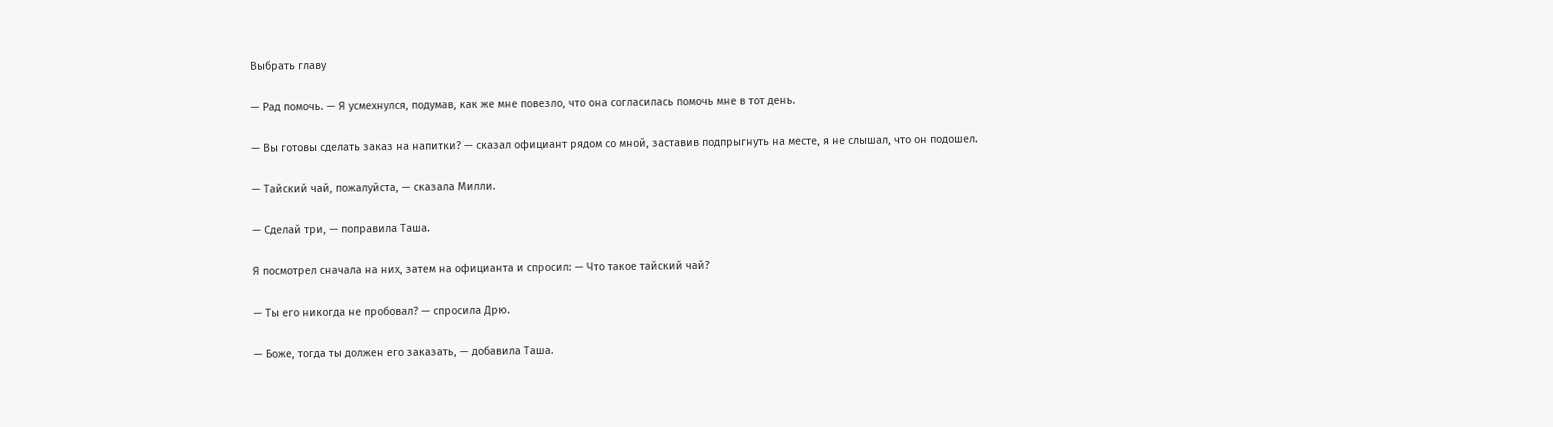Выбрать главу

— Рад помочь. — Я усмехнулся, подумав, как же мне повезло, что она согласилась помочь мне в тот день.

— Вы готовы сделать заказ на напитки? — сказал официант рядом со мной, заставив подпрыгнуть на месте, я не слышал, что он подошел.

— Тайский чай, пожалуйста, — сказала Милли.

— Сделай три, — поправила Таша.

Я посмотрел сначала на них, затем на официанта и спросил: — Что такое тайский чай?

— Ты его никогда не пробовал? — спросила Дрю.

— Боже, тогда ты должен его заказать, — добавила Таша.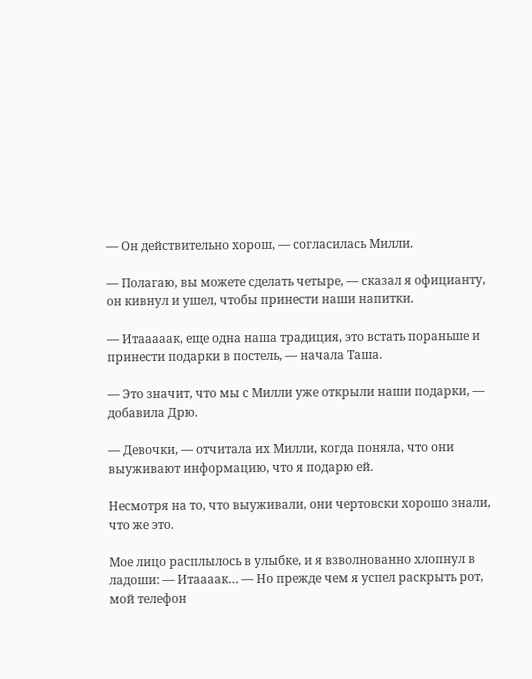— Он действительно хорош, — согласилась Милли.

— Полагаю, вы можете сделать четыре, — сказал я официанту, он кивнул и ушел, чтобы принести наши напитки.

— Итааааак, еще одна наша традиция, это встать пораньше и принести подарки в постель, — начала Таша.

— Это значит, что мы с Милли уже открыли наши подарки, — добавила Дрю.

— Девочки, — отчитала их Милли, когда поняла, что они выуживают информацию, что я подарю ей.

Несмотря на то, что выуживали, они чертовски хорошо знали, что же это.

Мое лицо расплылось в улыбке, и я взволнованно хлопнул в ладоши: — Итаааак… — Но прежде чем я успел раскрыть рот, мой телефон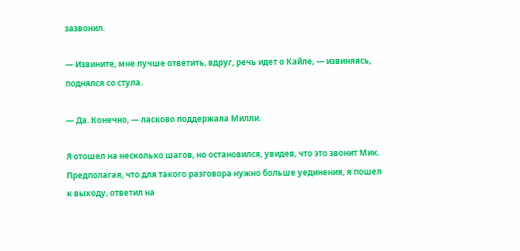зазвонил.

— Извините, мне лучше ответить, вдруг, речь идет о Кайле, — извиняясь, поднялся со стула.

— Да. Конечно, — ласково поддержала Милли.

Я отошел на несколько шагов, но остановился, увидев, что это звонит Мик. Предполагая, что для такого разговора нужно больше уединения, я пошел к выходу, ответил на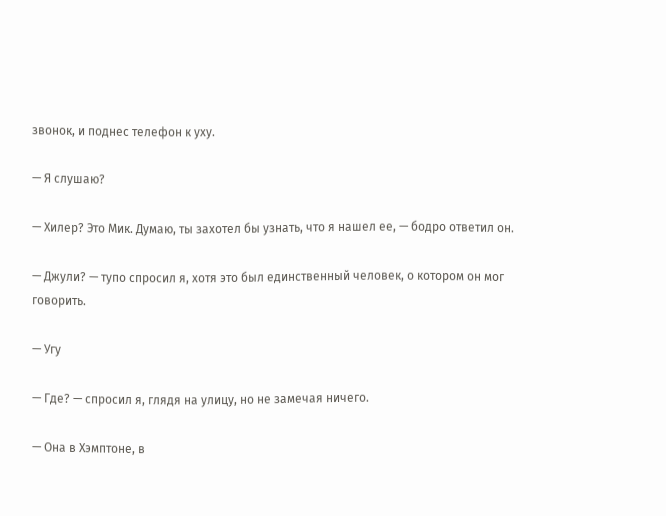звонок, и поднес телефон к уху.

— Я слушаю?

— Хилер? Это Мик. Думаю, ты захотел бы узнать, что я нашел ее, — бодро ответил он.

— Джули? — тупо спросил я, хотя это был единственный человек, о котором он мог говорить.

— Угу

— Где? — спросил я, глядя на улицу, но не замечая ничего.

— Она в Хэмптоне, в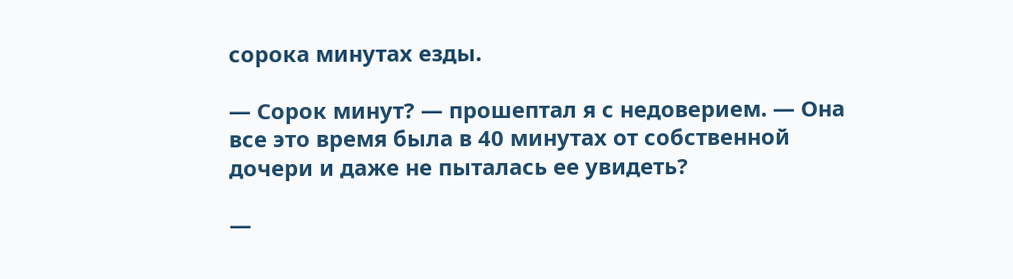сорока минутах езды.

— Сорок минут? — прошептал я с недоверием. — Она все это время была в 40 минутах от собственной дочери и даже не пыталась ее увидеть?

—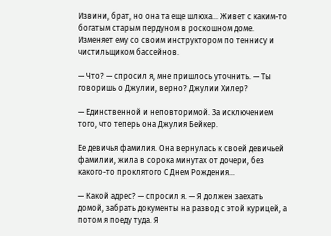Извини, брат, но она та еще шлюха… Живет с каким-то богатым старым пердуном в роскошном доме. Изменяет ему со своим инструктором по теннису и чистильщиком бассейнов.

— Что? — спросил я, мне пришлось уточнить. — Ты говоришь о Джулии, верно? Джулии Хилер?

— Единственной и неповторимой. За исключением того, что теперь она Джулия Бейкер.

Ее девичья фамилия. Она вернулась к своей девичьей фамилии, жила в сорока минутах от дочери, без какого-то проклятого С Днем Рождения…

— Какой адрес? — спросил я. — Я должен заехать домой, забрать документы на развод с этой курицей, а потом я поеду туда. Я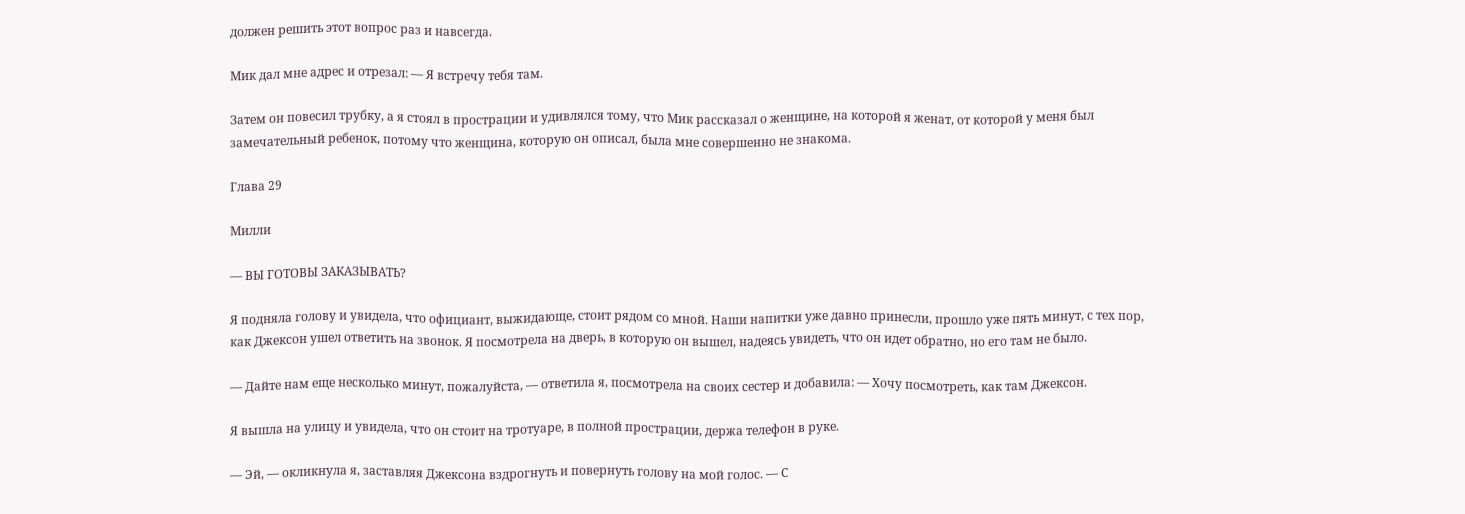должен решить этот вопрос раз и навсегда.

Мик дал мне адрес и отрезал: — Я встречу тебя там.

Затем он повесил трубку, а я стоял в прострации и удивлялся тому, что Мик рассказал о женщине, на которой я женат, от которой у меня был замечательный ребенок, потому что женщина, которую он описал, была мне совершенно не знакома.

Глава 29

Милли

— ВЫ ГОТОВЫ ЗАКАЗЫВАТЬ?

Я подняла голову и увидела, что официант, выжидающе, стоит рядом со мной. Наши напитки уже давно принесли, прошло уже пять минут, с тех пор, как Джексон ушел ответить на звонок. Я посмотрела на дверь, в которую он вышел, надеясь увидеть, что он идет обратно, но его там не было.

— Дайте нам еще несколько минут, пожалуйста, — ответила я, посмотрела на своих сестер и добавила: — Хочу посмотреть, как там Джексон.

Я вышла на улицу и увидела, что он стоит на тротуаре, в полной прострации, держа телефон в руке.

— Эй, — окликнула я, заставляя Джексона вздрогнуть и повернуть голову на мой голос. — С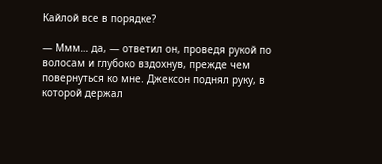Кайлой все в порядке?

— Ммм… да, — ответил он, проведя рукой по волосам и глубоко вздохнув, прежде чем повернуться ко мне. Джексон поднял руку, в которой держал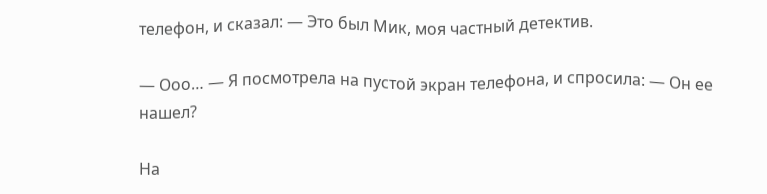телефон, и сказал: — Это был Мик, моя частный детектив.

— Ооо… — Я посмотрела на пустой экран телефона, и спросила: — Он ее нашел?

На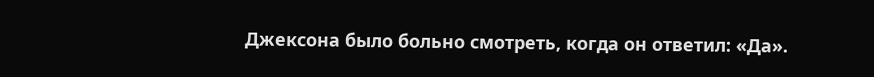Джексона было больно смотреть, когда он ответил: «Да».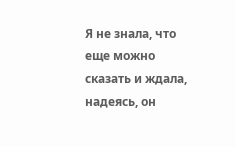Я не знала, что еще можно сказать и ждала, надеясь, он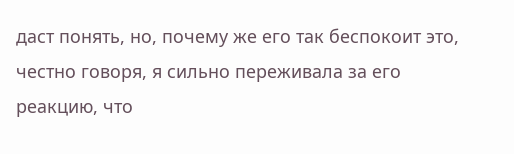даст понять, но, почему же его так беспокоит это, честно говоря, я сильно переживала за его реакцию, что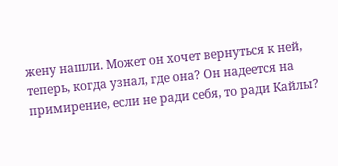жену нашли. Может он хочет вернуться к ней, теперь, когда узнал, где она? Он надеется на примирение, если не ради себя, то ради Кайлы?